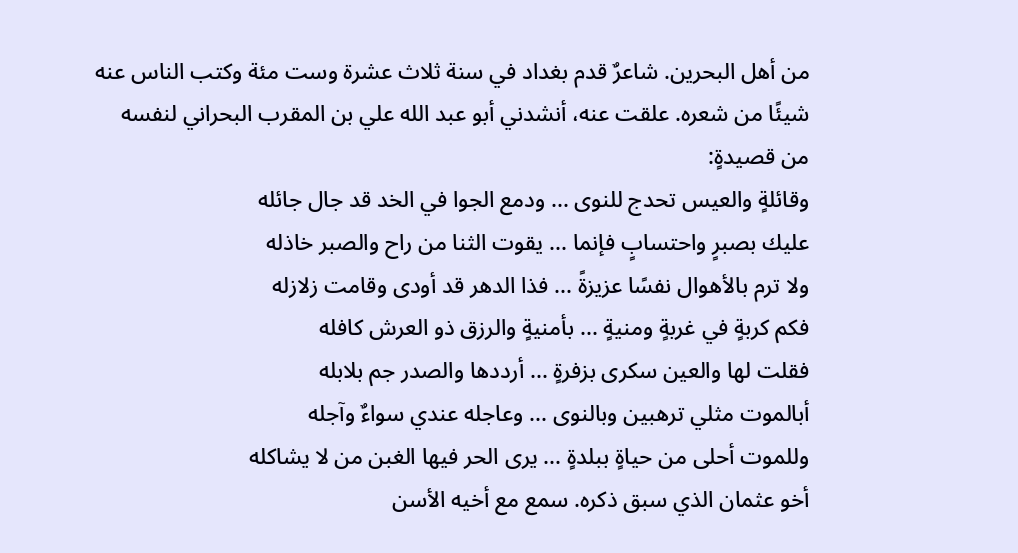من أهل البحرين. شاعرٌ قدم بغداد في سنة ثلاث عشرة وست مئة وكتب الناس عنه شيئًا من شعره. علقت عنه، أنشدني أبو عبد الله علي بن المقرب البحراني لنفسه من قصيدةٍ:
وقائلةٍ والعيس تحدج للنوى ... ودمع الجوا في الخد قد جال جائله
عليك بصبرٍ واحتسابٍ فإنما ... يقوت الثنا من راح والصبر خاذله
ولا ترم بالأهوال نفسًا عزيزةً ... فذا الدهر قد أودى وقامت زلازله
فكم كربةٍ في غربةٍ ومنيةٍ ... بأمنيةٍ والرزق ذو العرش كافله
فقلت لها والعين سكرى بزفرةٍ ... أرددها والصدر جم بلابله
أبالموت مثلي ترهبين وبالنوى ... وعاجله عندي سواءٌ وآجله
وللموت أحلى من حياةٍ ببلدةٍ ... يرى الحر فيها الغبن من لا يشاكله
أخو عثمان الذي سبق ذكره. سمع مع أخيه الأسن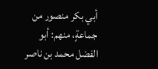أبي بكر منصور من جماعةٍ، منهم: أبو الفضل محمد بن ناصر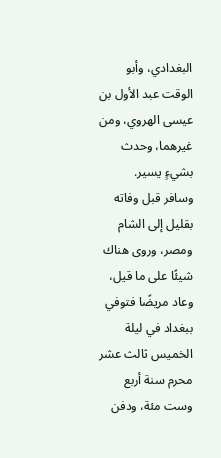البغدادي، وأبو الوقت عبد الأول بن عيسى الهروي، ومن غيرهما، وحدث بشيءٍ يسير.
وسافر قبل وفاته بقليل إلى الشام ومصر، وروى هناك شيئًا على ما قيل، وعاد مريضًا فتوفي ببغداد في ليلة الخميس ثالث عشر محرم سنة أربع وست مئة، ودفن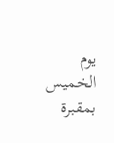يوم الخميس بمقبرة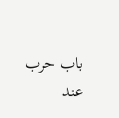باب حرب عند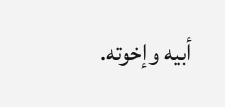أبيه وإخوته.